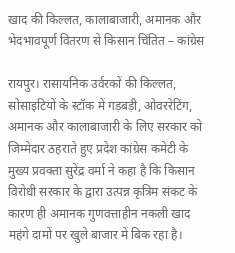खाद की किल्लत, कालाबाजारी, अमानक और भेदभावपूर्ण वितरण से किसान चिंतित – कांग्रेस

रायपुर। रासायनिक उर्वरकों की किल्लत, सोसाइटियों के स्टॉक में गड़बड़ी, ओवररेटिंग, अमानक और कालाबाजारी के लिए सरकार को जिम्मेदार ठहराते हुए प्रदेश कांग्रेस कमेटी के मुख्य प्रवक्ता सुरेंद्र वर्मा ने कहा है कि किसान विरोधी सरकार के द्वारा उत्पन्न कृत्रिम संकट के कारण ही अमानक गुणवत्ताहीन नकली खाद महंगे दामों पर खुले बाजार में बिक रहा है।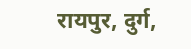रायपुर, दुर्ग,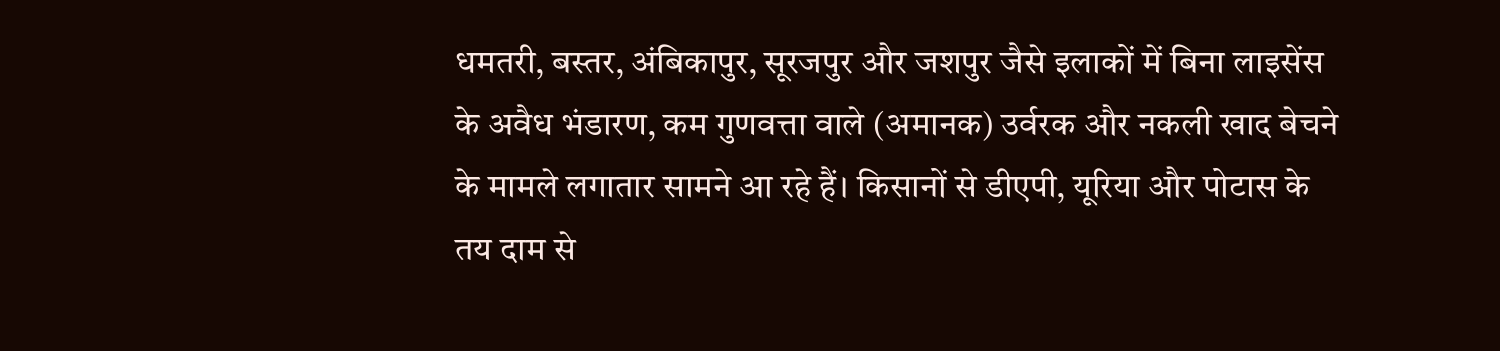धमतरी, बस्तर, अंबिकापुर, सूरजपुर और जशपुर जैसे इलाकों में बिना लाइसेंस के अवैध भंडारण, कम गुणवत्ता वाले (अमानक) उर्वरक और नकली खाद बेचने के मामले लगातार सामने आ रहे हैं। किसानों से डीएपी, यूरिया और पोटास के तय दाम से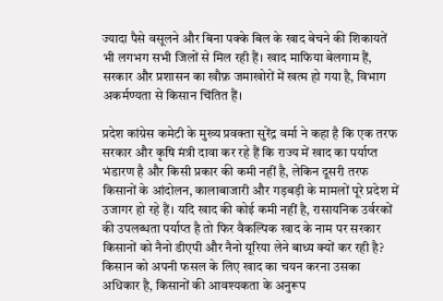ज्यादा पैसे वसूलने और बिना पक्के बिल के खाद बेचने की शिकायतें भी लगभग सभी जिलों से मिल रही हैं। खाद माफिया बेलगाम हैं, सरकार और प्रशासन का खौफ़ जमाखोरों में खत्म हो गया है, विभाग अकर्मण्यता से किसान चिंतित हैं।

प्रदेश कांग्रेस कमेटी के मुख्य प्रवक्ता सुरेंद्र वर्मा ने कहा है कि एक तरफ सरकार और कृषि मंत्री दावा कर रहे हैं कि राज्य में खाद का पर्याप्त भंडारण है और किसी प्रकार की कमी नहीं है, लेकिन दूसरी तरफ किसानों के आंदोलन, कालाबाजारी और गड़बड़ी के मामलों पूरे प्रदेश में उजागर हो रहे हैं। यदि खाद की कोई कमी नहीं है, रासायनिक उर्वरकों की उपलब्धता पर्याप्त है तो फिर वैकल्पिक खाद के नाम पर सरकार किसानों को नैनो डीएपी और नैनो यूरिया लेने बाध्य क्यों कर रही है? किसान को अपनी फसल के लिए खाद का चयन करना उसका अधिकार है, किसानों की आवश्यकता के अनुरूप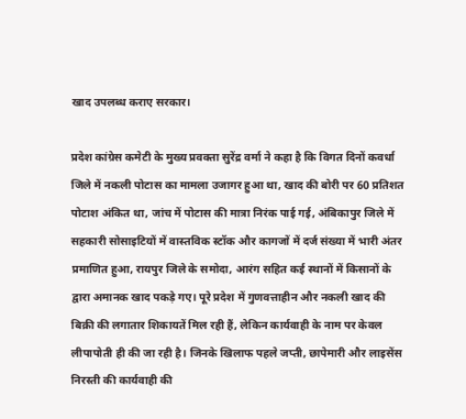खाद उपलब्ध कराए सरकार।

प्रदेश कांग्रेस कमेटी के मुख्य प्रवक्ता सुरेंद्र वर्मा ने कहा है कि विगत दिनों कवर्धा जिले में नकली पोटास का मामला उजागर हुआ था, खाद की बोरी पर 60 प्रतिशत पोटाश अंकित था, जांच में पोटास की मात्रा निरंक पाई गई, अंबिकापुर जिले में सहकारी सोसाइटियों में वास्तविक स्टॉक और कागजों में दर्ज संख्या में भारी अंतर प्रमाणित हुआ, रायपुर जिले के समोदा, आरंग सहित कई स्थानों में किसानों के द्वारा अमानक खाद पकड़े गए। पूरे प्रदेश में गुणवत्ताहीन और नकली खाद की बिक्री की लगातार शिकायतें मिल रही हैं, लेकिन कार्यवाही के नाम पर केवल लीपापोती ही की जा रही है। जिनके खिलाफ पहले जप्ती, छापेमारी और लाइसेंस निरस्ती की कार्यवाही की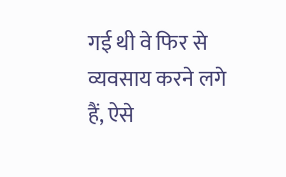गई थी वे फिर से व्यवसाय करने लगे हैं, ऐसे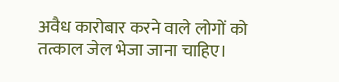अवैध कारोबार करने वाले लोगों को तत्काल जेल भेजा जाना चाहिए।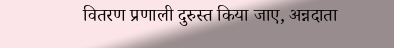वितरण प्रणाली दुरुस्त किया जाए, अन्नदाता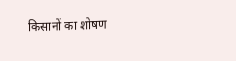किसानों का शोषण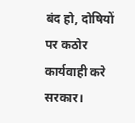बंद हो, दोषियों पर कठोर कार्यवाही करे सरकार।